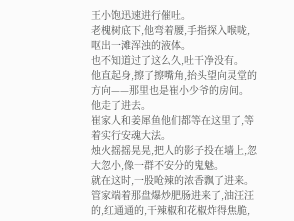王小饱迅速进行催吐。
老槐树底下,他弯着腰,手指探入喉咙,呕出一滩浑浊的液体。
也不知道过了这么久,吐干净没有。
他直起身,擦了擦嘴角,抬头望向灵堂的方向——那里也是崔小少爷的房间。
他走了进去。
崔家人和姜犀鱼他们都等在这里了,等着实行安魂大法。
烛火摇摇晃晃,把人的影子投在墙上,忽大忽小,像一群不安分的鬼魅。
就在这时,一股呛辣的浓香飘了进来。
管家端着那盘爆炒肥肠进来了,油汪汪的,红通通的,干辣椒和花椒炸得焦脆,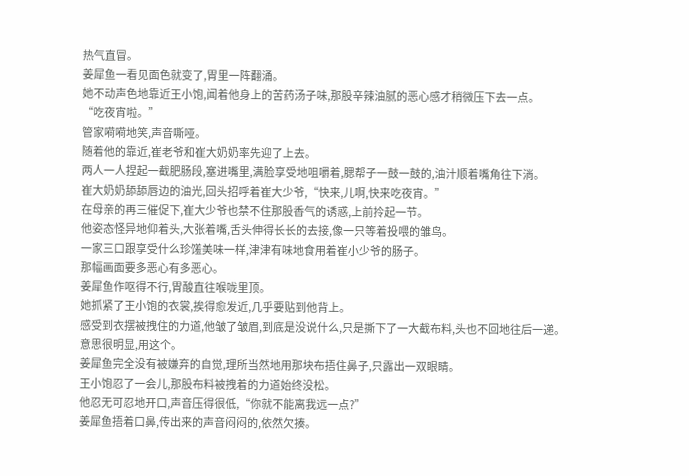热气直冒。
姜犀鱼一看见面色就变了,胃里一阵翻涌。
她不动声色地靠近王小饱,闻着他身上的苦药汤子味,那股辛辣油腻的恶心感才稍微压下去一点。
“吃夜宵啦。”
管家嗬嗬地笑,声音嘶哑。
随着他的靠近,崔老爷和崔大奶奶率先迎了上去。
两人一人捏起一截肥肠段,塞进嘴里,满脸享受地咀嚼着,腮帮子一鼓一鼓的,油汁顺着嘴角往下淌。
崔大奶奶舔舔唇边的油光,回头招呼着崔大少爷,“快来,儿啊,快来吃夜宵。”
在母亲的再三催促下,崔大少爷也禁不住那股香气的诱惑,上前拎起一节。
他姿态怪异地仰着头,大张着嘴,舌头伸得长长的去接,像一只等着投喂的雏鸟。
一家三口跟享受什么珍馐美味一样,津津有味地食用着崔小少爷的肠子。
那幅画面要多恶心有多恶心。
姜犀鱼作呕得不行,胃酸直往喉咙里顶。
她抓紧了王小饱的衣裳,挨得愈发近,几乎要贴到他背上。
感受到衣摆被拽住的力道,他皱了皱眉,到底是没说什么,只是撕下了一大截布料,头也不回地往后一递。
意思很明显,用这个。
姜犀鱼完全没有被嫌弃的自觉,理所当然地用那块布捂住鼻子,只露出一双眼睛。
王小饱忍了一会儿,那股布料被拽着的力道始终没松。
他忍无可忍地开口,声音压得很低,“你就不能离我远一点?”
姜犀鱼捂着口鼻,传出来的声音闷闷的,依然欠揍。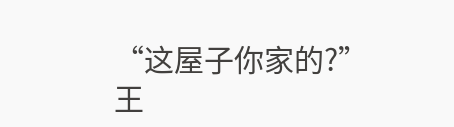“这屋子你家的?”
王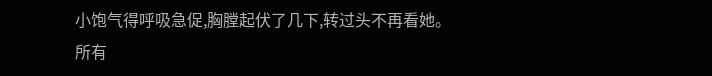小饱气得呼吸急促,胸膛起伏了几下,转过头不再看她。
所有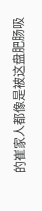的崔家人都像是被这盘肥肠吸